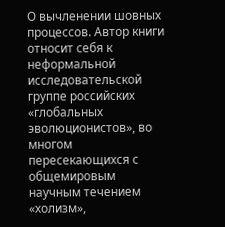О вычленении шовных процессов. Автор книги относит себя к неформальной исследовательской группе российских «глобальных эволюционистов», во многом пересекающихся с общемировым научным течением «холизм»,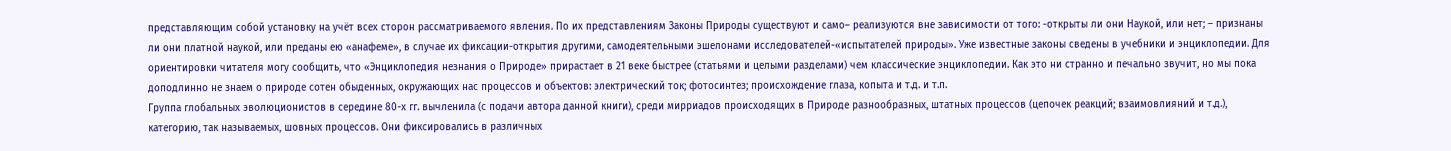представляющим собой установку на учёт всех сторон рассматриваемого явления. По их представлениям Законы Природы существуют и само– реализуются вне зависимости от того: -открыты ли они Наукой, или нет; – признаны ли они платной наукой, или преданы ею «анафеме», в случае их фиксации-открытия другими, самодеятельными эшелонами исследователей-«испытателей природы». Уже известные законы сведены в учебники и энциклопедии. Для ориентировки читателя могу сообщить, что «Энциклопедия незнания о Природе» прирастает в 21 веке быстрее (статьями и целыми разделами) чем классические энциклопедии. Как это ни странно и печально звучит, но мы пока доподлинно не знаем о природе сотен обыденных, окружающих нас процессов и объектов: электрический ток; фотосинтез; происхождение глаза, копыта и т.д. и т.п.
Группа глобальных эволюционистов в середине 80-х гг. вычленила (с подачи автора данной книги), среди мирриадов происходящих в Природе разнообразных, штатных процессов (цепочек реакций; взаимовлияний и т.д.), категорию, так называемых, шовных процессов. Они фиксировались в различных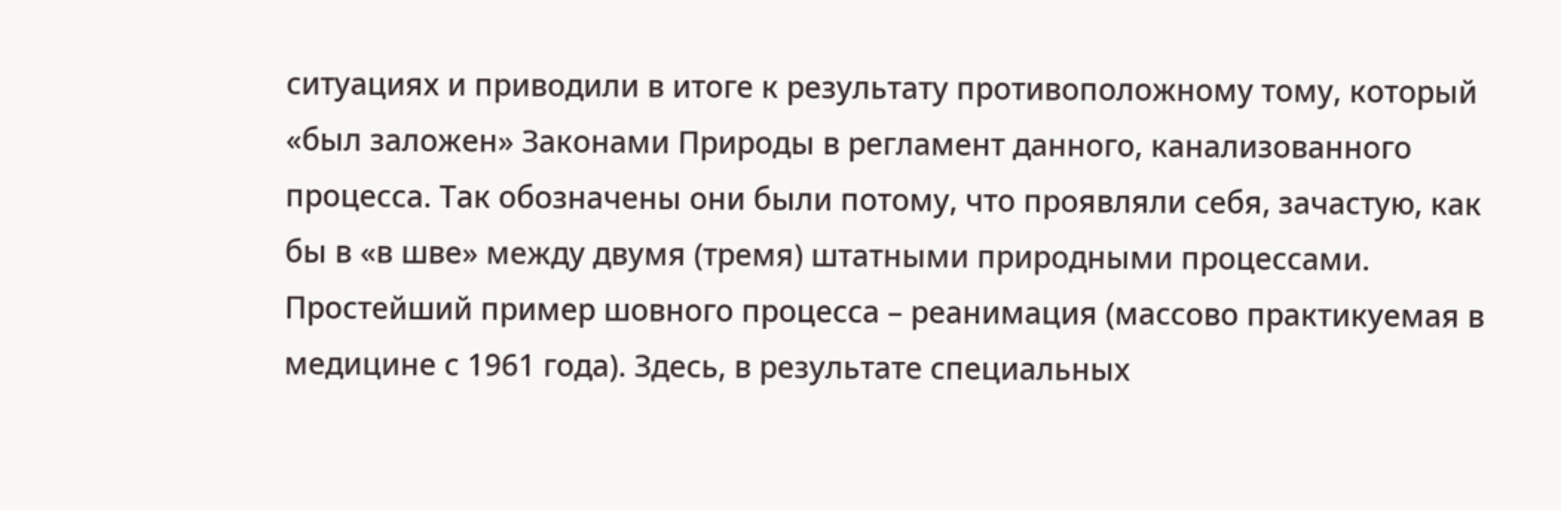ситуациях и приводили в итоге к результату противоположному тому, который «был заложен» Законами Природы в регламент данного, канализованного процесса. Так обозначены они были потому, что проявляли себя, зачастую, как бы в «в шве» между двумя (тремя) штатными природными процессами.
Простейший пример шовного процесса – реанимация (массово практикуемая в медицине с 1961 года). Здесь, в результате специальных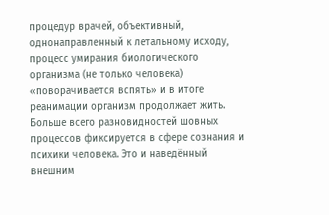процедур врачей, объективный, однонаправленный к летальному исходу, процесс умирания биологического организма (не только человека) «поворачивается вспять» и в итоге реанимации организм продолжает жить.
Больше всего разновидностей шовных процессов фиксируется в сфере сознания и психики человека. Это и наведённый внешним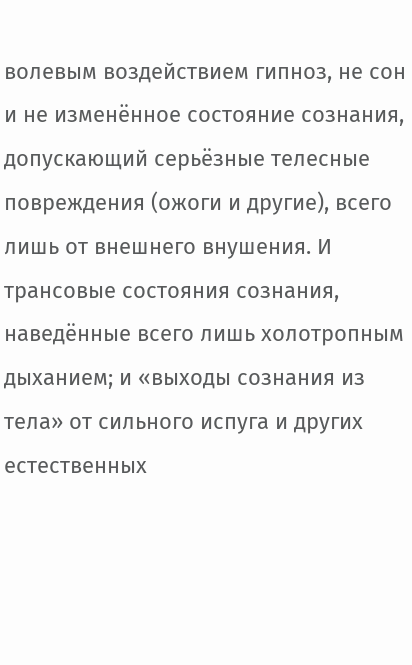волевым воздействием гипноз, не сон и не изменённое состояние сознания, допускающий серьёзные телесные повреждения (ожоги и другие), всего лишь от внешнего внушения. И трансовые состояния сознания, наведённые всего лишь холотропным дыханием; и «выходы сознания из тела» от сильного испуга и других естественных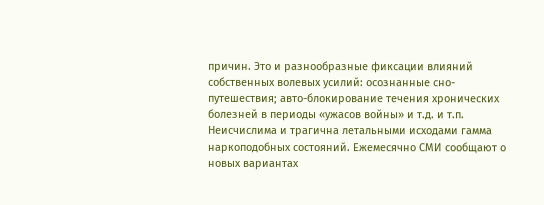причин. Это и разнообразные фиксации влияний собственных волевых усилий: осознанные сно-путешествия; авто-блокирование течения хронических болезней в периоды «ужасов войны» и т.д. и т.п. Неисчислима и трагична летальными исходами гамма наркоподобных состояний. Ежемесячно СМИ сообщают о новых вариантах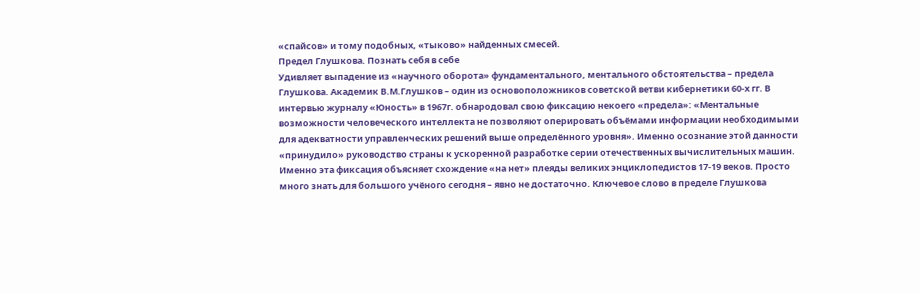«спайсов» и тому подобных, «тыково» найденных смесей.
Предел Глушкова. Познать себя в себе
Удивляет выпадение из «научного оборота» фундаментального, ментального обстоятельства – предела Глушкова. Академик В.М.Глушков – один из основоположников советской ветви кибернетики 60-х гг. В интервью журналу «Юность» в 1967г. обнародовал свою фиксацию некоего «предела»: «Ментальные возможности человеческого интеллекта не позволяют оперировать объёмами информации необходимыми для адекватности управленческих решений выше определённого уровня». Именно осознание этой данности «принудило» руководство страны к ускоренной разработке серии отечественных вычислительных машин.
Именно эта фиксация объясняет схождение «на нет» плеяды великих энциклопедистов 17-19 веков. Просто много знать для большого учёного сегодня – явно не достаточно. Ключевое слово в пределе Глушкова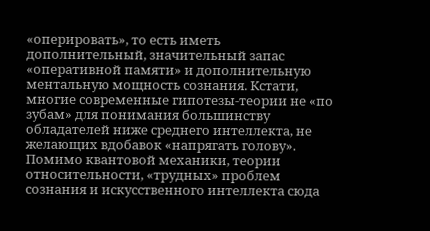«оперировать», то есть иметь дополнительный, значительный запас «оперативной памяти» и дополнительную ментальную мощность сознания. Кстати, многие современные гипотезы-теории не «по зубам» для понимания большинству обладателей ниже среднего интеллекта, не желающих вдобавок «напрягать голову». Помимо квантовой механики, теории относительности, «трудных» проблем сознания и искусственного интеллекта сюда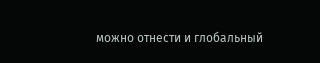можно отнести и глобальный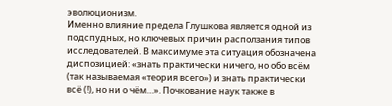эволюционизм.
Именно влияние предела Глушкова является одной из подспудных, но ключевых причин расползания типов исследователей. В максимуме эта ситуация обозначена диспозицией: «знать практически ничего, но обо всём (так называемая «теория всего») и знать практически всё (!), но ни о чём…». Почкование наук также в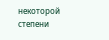некоторой степени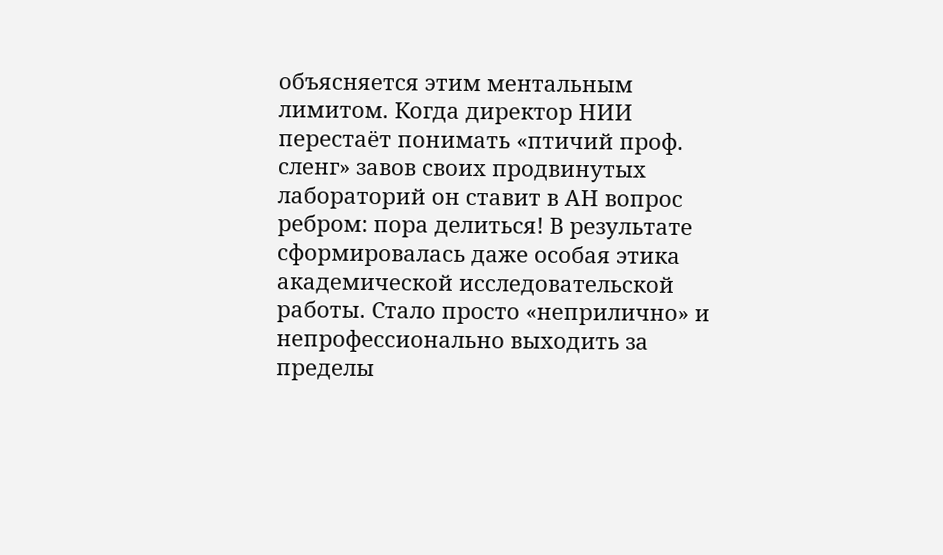объясняется этим ментальным лимитом. Когда директор НИИ перестаёт понимать «птичий проф. сленг» завов своих продвинутых лабораторий он ставит в АН вопрос ребром: пора делиться! В результате сформировалась даже особая этика академической исследовательской работы. Стало просто «неприлично» и непрофессионально выходить за пределы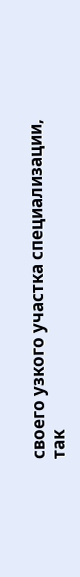своего узкого участка специализации, так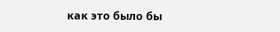как это было бы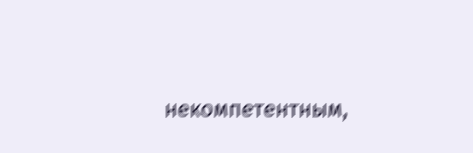некомпетентным,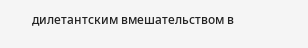дилетантским вмешательством в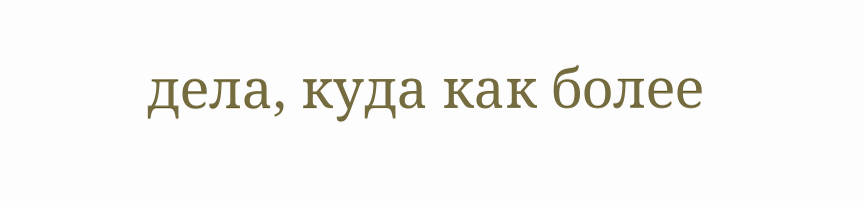дела, куда как более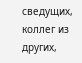сведущих, коллег из других,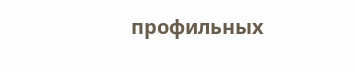профильных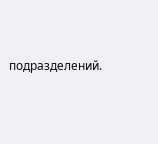подразделений.